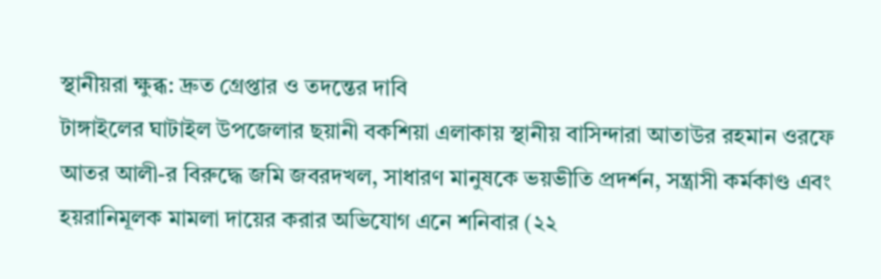স্থানীয়রা ক্ষুব্ধ: দ্রুত গ্রেপ্তার ও তদন্তের দাবি
টাঙ্গাইলের ঘাটাইল উপজেলার ছয়ানী বকশিয়া এলাকায় স্থানীয় বাসিন্দারা আতাউর রহমান ওরফে আতর আলী-র বিরুদ্ধে জমি জবরদখল, সাধারণ মানুষকে ভয়ভীতি প্রদর্শন, সন্ত্রাসী কর্মকাণ্ড এবং হয়রানিমূলক মামলা দায়ের করার অভিযোগ এনে শনিবার (২২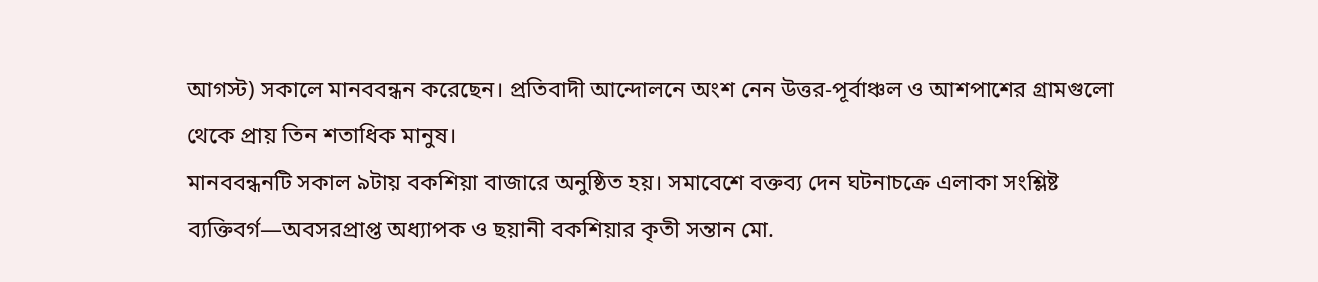আগস্ট) সকালে মানববন্ধন করেছেন। প্রতিবাদী আন্দোলনে অংশ নেন উত্তর-পূর্বাঞ্চল ও আশপাশের গ্রামগুলো থেকে প্রায় তিন শতাধিক মানুষ।
মানববন্ধনটি সকাল ৯টায় বকশিয়া বাজারে অনুষ্ঠিত হয়। সমাবেশে বক্তব্য দেন ঘটনাচক্রে এলাকা সংশ্লিষ্ট ব্যক্তিবর্গ—অবসরপ্রাপ্ত অধ্যাপক ও ছয়ানী বকশিয়ার কৃতী সন্তান মো.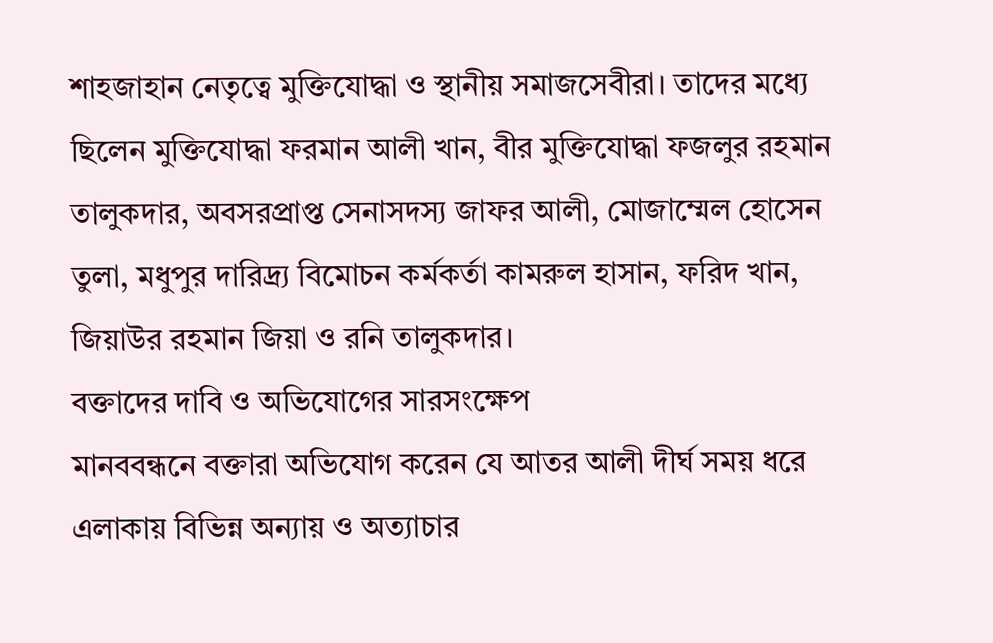শাহজাহান নেতৃত্বে মুক্তিযোদ্ধা ও স্থানীয় সমাজসেবীরা। তাদের মধ্যে ছিলেন মুক্তিযোদ্ধা ফরমান আলী খান, বীর মুক্তিযোদ্ধা ফজলুর রহমান তালুকদার, অবসরপ্রাপ্ত সেনাসদস্য জাফর আলী, মোজাম্মেল হোসেন তুলা, মধুপুর দারিদ্র্য বিমোচন কর্মকর্তা কামরুল হাসান, ফরিদ খান, জিয়াউর রহমান জিয়া ও রনি তালুকদার।
বক্তাদের দাবি ও অভিযোগের সারসংক্ষেপ
মানববন্ধনে বক্তারা অভিযোগ করেন যে আতর আলী দীর্ঘ সময় ধরে এলাকায় বিভিন্ন অন্যায় ও অত্যাচার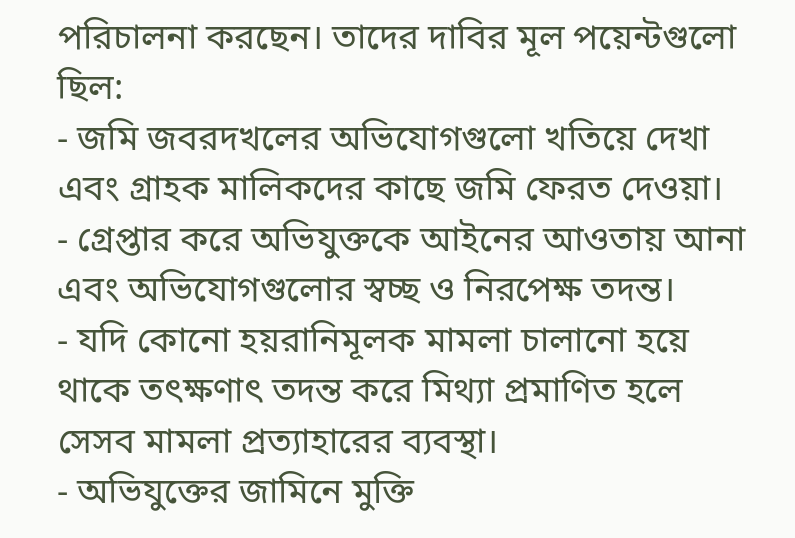পরিচালনা করছেন। তাদের দাবির মূল পয়েন্টগুলো ছিল:
- জমি জবরদখলের অভিযোগগুলো খতিয়ে দেখা এবং গ্রাহক মালিকদের কাছে জমি ফেরত দেওয়া।
- গ্রেপ্তার করে অভিযুক্তকে আইনের আওতায় আনা এবং অভিযোগগুলোর স্বচ্ছ ও নিরপেক্ষ তদন্ত।
- যদি কোনো হয়রানিমূলক মামলা চালানো হয়ে থাকে তৎক্ষণাৎ তদন্ত করে মিথ্যা প্রমাণিত হলে সেসব মামলা প্রত্যাহারের ব্যবস্থা।
- অভিযুক্তের জামিনে মুক্তি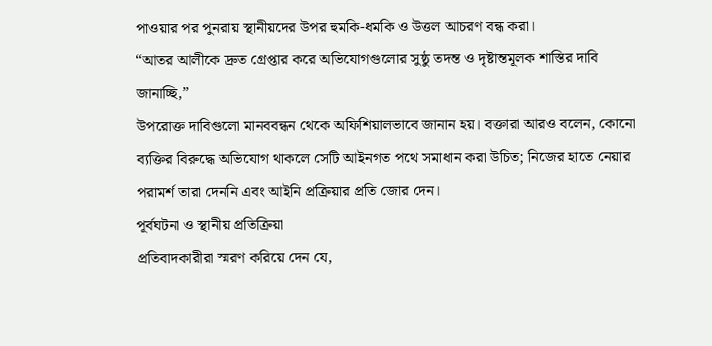পাওয়ার পর পুনরায় স্থানীয়দের উপর হুমকি-ধমকি ও উত্তল আচরণ বন্ধ করা।
“আতর আলীকে দ্রুত গ্রেপ্তার করে অভিযোগগুলোর সুষ্ঠু তদন্ত ও দৃষ্টান্তমূলক শাস্তির দাবি জানাচ্ছি,”
উপরোক্ত দাবিগুলো মানববন্ধন থেকে অফিশিয়ালভাবে জানান হয়। বক্তারা আরও বলেন, কোনো ব্যক্তির বিরুদ্ধে অভিযোগ থাকলে সেটি আইনগত পথে সমাধান করা উচিত; নিজের হাতে নেয়ার পরামর্শ তারা দেননি এবং আইনি প্রক্রিয়ার প্রতি জোর দেন।
পূর্বঘটনা ও স্থানীয় প্রতিক্রিয়া
প্রতিবাদকারীরা স্মরণ করিয়ে দেন যে,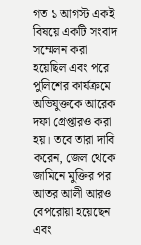গত ১ আগস্ট একই বিষয়ে একটি সংবাদ সম্মেলন করা হয়েছিল এবং পরে পুলিশের কার্যক্রমে অভিযুক্তকে আরেক দফা গ্রেপ্তারও করা হয়। তবে তারা দাবি করেন, জেল থেকে জামিনে মুক্তির পর আতর আলী আরও বেপরোয়া হয়েছেন এবং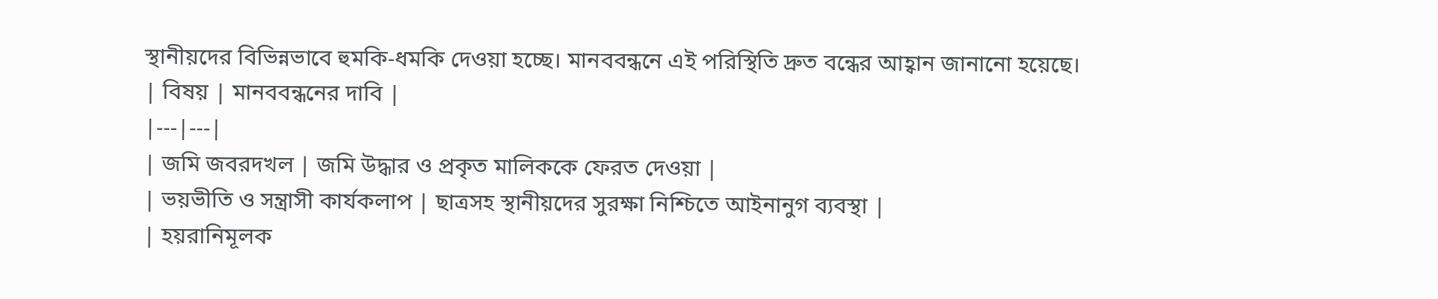স্থানীয়দের বিভিন্নভাবে হুমকি-ধমকি দেওয়া হচ্ছে। মানববন্ধনে এই পরিস্থিতি দ্রুত বন্ধের আহ্বান জানানো হয়েছে।
| বিষয় | মানববন্ধনের দাবি |
|---|---|
| জমি জবরদখল | জমি উদ্ধার ও প্রকৃত মালিককে ফেরত দেওয়া |
| ভয়ভীতি ও সন্ত্রাসী কার্যকলাপ | ছাত্রসহ স্থানীয়দের সুরক্ষা নিশ্চিতে আইনানুগ ব্যবস্থা |
| হয়রানিমূলক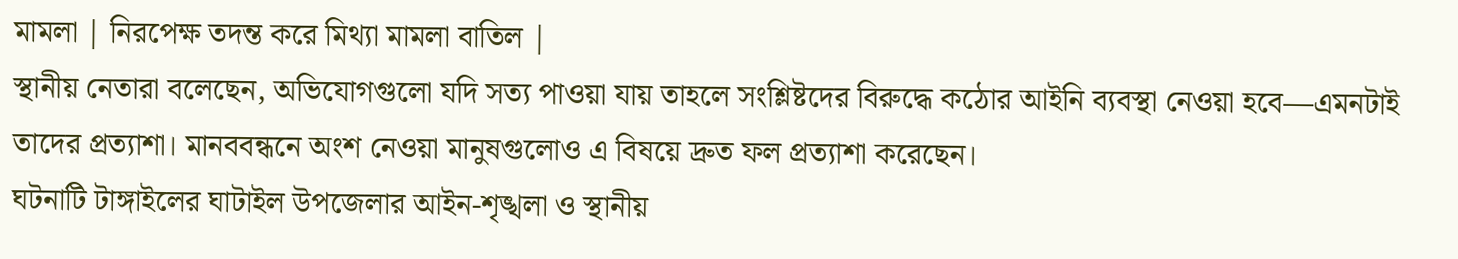মামলা | নিরপেক্ষ তদন্ত করে মিথ্যা মামলা বাতিল |
স্থানীয় নেতারা বলেছেন, অভিযোগগুলো যদি সত্য পাওয়া যায় তাহলে সংশ্লিষ্টদের বিরুদ্ধে কঠোর আইনি ব্যবস্থা নেওয়া হবে—এমনটাই তাদের প্রত্যাশা। মানববন্ধনে অংশ নেওয়া মানুষগুলোও এ বিষয়ে দ্রুত ফল প্রত্যাশা করেছেন।
ঘটনাটি টাঙ্গাইলের ঘাটাইল উপজেলার আইন-শৃঙ্খলা ও স্থানীয়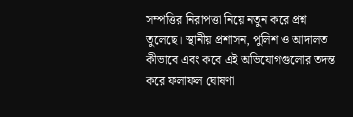সম্পত্তির নিরাপত্তা নিয়ে নতুন করে প্রশ্ন তুলেছে। স্থানীয় প্রশাসন, পুলিশ ও আদালত কীভাবে এবং কবে এই অভিযোগগুলোর তদন্ত করে ফলাফল ঘোষণা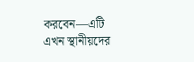করবেন—এটি এখন স্থানীয়দের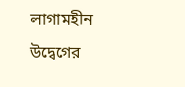লাগামহীন উদ্বেগের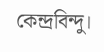কেন্দ্রবিন্দু।